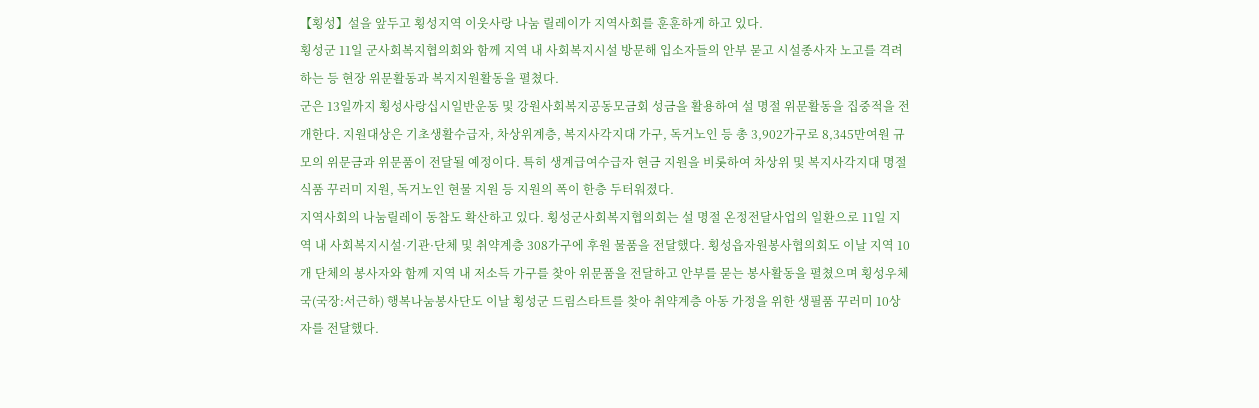【횡성】설을 앞두고 횡성지역 이웃사랑 나눔 릴레이가 지역사회를 훈훈하게 하고 있다.
횡성군 11일 군사회복지협의회와 함께 지역 내 사회복지시설 방문해 입소자들의 안부 묻고 시설종사자 노고를 격려하는 등 현장 위문활동과 복지지원활동을 펼쳤다.
군은 13일까지 횡성사랑십시일반운동 및 강원사회복지공동모금회 성금을 활용하여 설 명절 위문활동을 집중적을 전개한다. 지원대상은 기초생활수급자, 차상위계층, 복지사각지대 가구, 독거노인 등 총 3,902가구로 8,345만여원 규모의 위문금과 위문품이 전달될 예정이다. 특히 생계급여수급자 현금 지원을 비롯하여 차상위 및 복지사각지대 명절 식품 꾸러미 지원, 독거노인 현물 지원 등 지원의 폭이 한층 두터워졌다.
지역사회의 나눔릴레이 동참도 확산하고 있다. 횡성군사회복지협의회는 설 명절 온정전달사업의 일환으로 11일 지역 내 사회복지시설·기관·단체 및 취약계층 308가구에 후원 물품을 전달했다. 횡성읍자원봉사협의회도 이날 지역 10개 단체의 봉사자와 함께 지역 내 저소득 가구를 찾아 위문품을 전달하고 안부를 묻는 봉사활동을 펼쳤으며 횡성우체국(국장:서근하) 행복나눔봉사단도 이날 횡성군 드림스타트를 찾아 취약계층 아동 가정을 위한 생필품 꾸러미 10상자를 전달했다.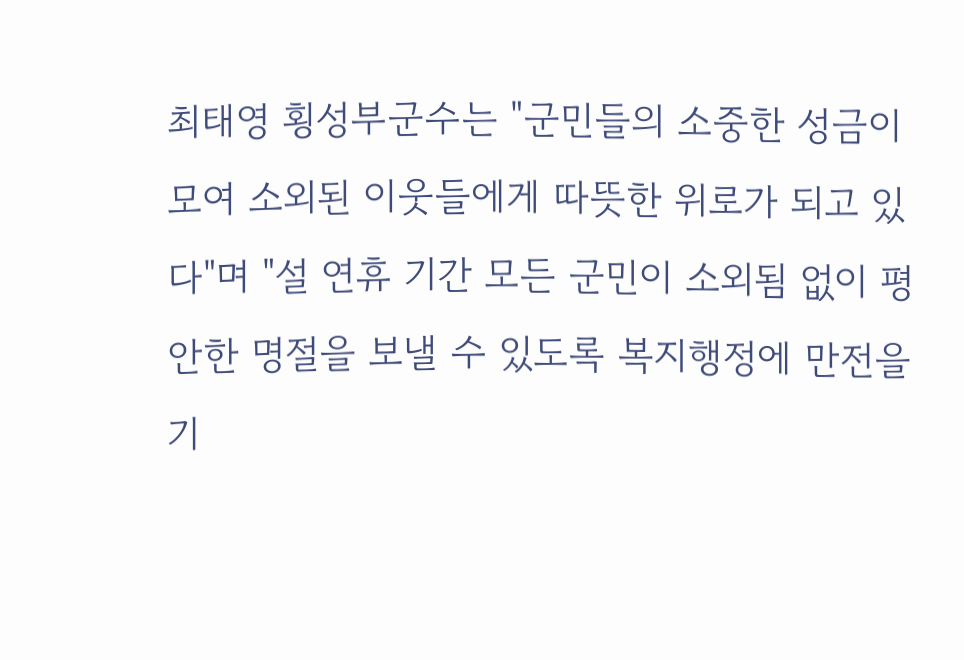최태영 횡성부군수는 "군민들의 소중한 성금이 모여 소외된 이웃들에게 따뜻한 위로가 되고 있다"며 "설 연휴 기간 모든 군민이 소외됨 없이 평안한 명절을 보낼 수 있도록 복지행정에 만전을 기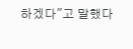하겠다"고 말했다